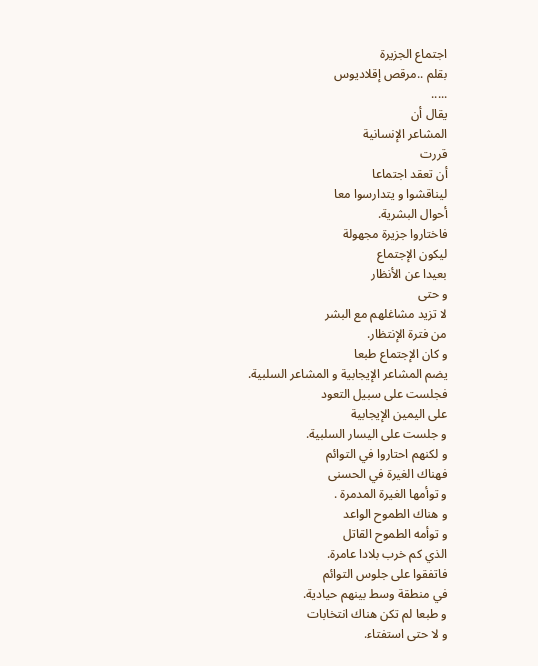اجتماع الجزيرة
بقلم ..مرقص إقلاديوس
.....
يقال أن
المشاعر الإنسانية
قررت
أن تعقد اجتماعا
ليناقشوا و يتدارسوا معا
أحوال البشرية.
فاختاروا جزيرة مجهولة
ليكون الإجتماع
بعيدا عن الأنظار
و حتى
لا تزيد مشاغلهم مع البشر
من فترة الإنتظار.
و كان الإجتماع طبعا
يضم المشاعر الإيجابية و المشاعر السلبية.
فجلست على سبيل التعود
على اليمين الإيجابية
و جلست على اليسار السلبية.
و لكنهم احتاروا في التوائم
فهناك الغيرة في الحسنى
و توأمها الغيرة المدمرة .
و هناك الطموح الواعد
و توأمه الطموح القاتل
الذي كم خرب بلادا عامرة.
فاتفقوا على جلوس التوائم
في منطقة وسط بينهم حيادية.
و طبعا لم تكن هناك انتخابات
و لا حتى استفتاء.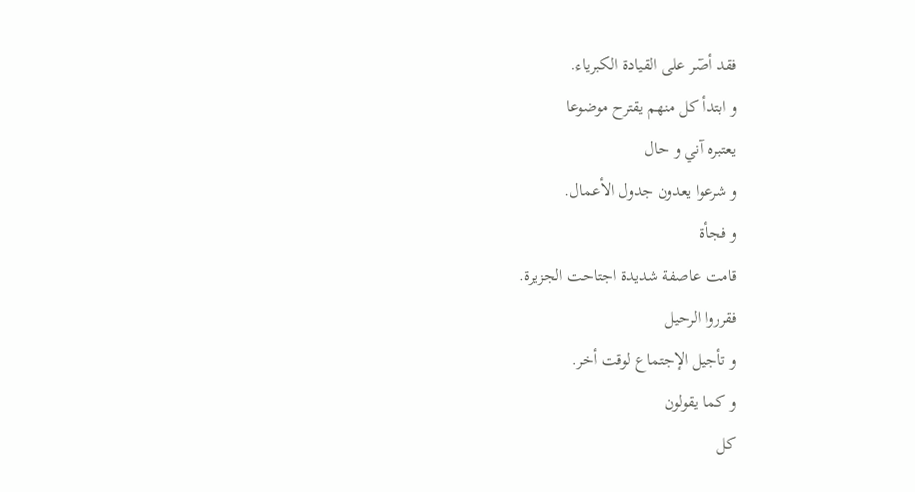فقد أصٓر على القيادة الكبرياء.
و ابتدأ كل منهم يقترح موضوعا
يعتبره آني و حال
و شرعوا يعدون جدول الأعمال.
و فجأة
قامت عاصفة شديدة اجتاحت الجزيرة.
فقرروا الرحيل
و تأجيل الإجتماع لوقت أخر.
و كما يقولون
كل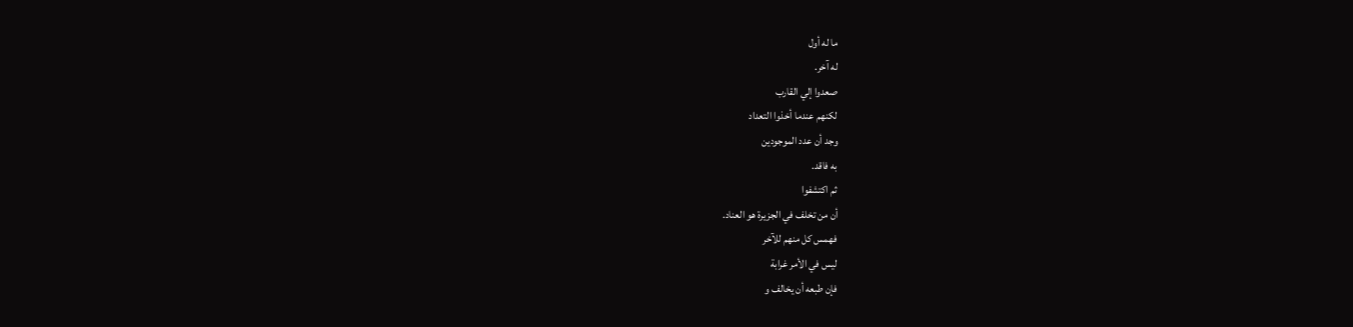ما له أول
له آخر.
صعدوا إلي القارب
لكنهم عندما أخذوا التعداد
وجد أن عدد الموجودين
به فاقد.
ثم اكتشفوا
أن من تخلف في الجزيرة هو العناد.
فهمس كل منهم للآخر
ليس في الأمر غرابة
فإن طبعه أن يخالف و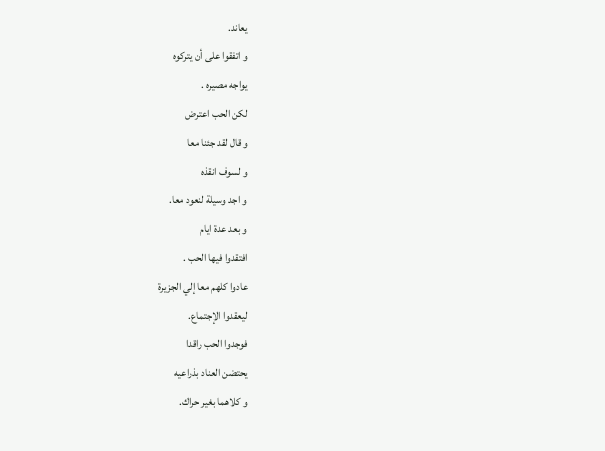يعاند.
و اتفقوا على أن يتركوه
يواجه مصيره .
لكن الحب اعترض
و قال لقد جئنا معا
و لسوف انقذه
و اجد وسيلة لنعود معا.
و بعد عدة ايام
افتقدوا فيها الحب .
عادوا كلهم معا إلي الجزيرة
ليعقدوا الإجتماع.
فوجدوا الحب راقدا
يحتضن العناد بذراعيه
و كلاهما بغير حراك.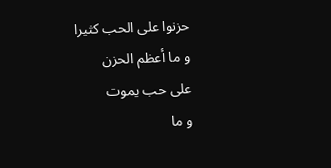حزنوا على الحب كثيرا
و ما أعظم الحزن
على حب يموت
و ما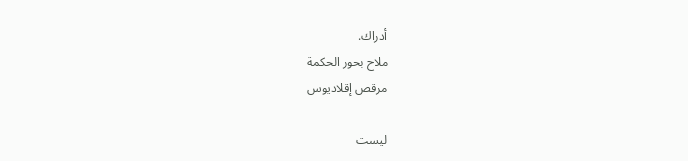أدراك.
ملاح بحور الحكمة
مرقص إقلاديوس

ليست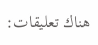هناك تعليقات: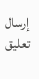إرسال تعليق